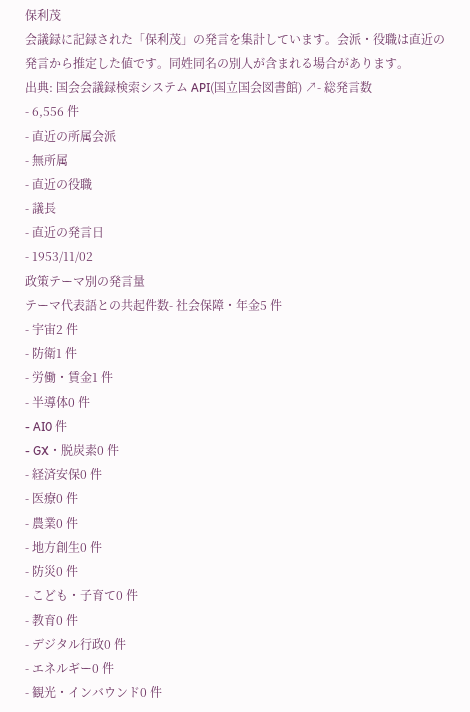保利茂
会議録に記録された「保利茂」の発言を集計しています。会派・役職は直近の発言から推定した値です。同姓同名の別人が含まれる場合があります。
出典: 国会会議録検索システム API(国立国会図書館) ↗- 総発言数
- 6,556 件
- 直近の所属会派
- 無所属
- 直近の役職
- 議長
- 直近の発言日
- 1953/11/02
政策テーマ別の発言量
テーマ代表語との共起件数- 社会保障・年金5 件
- 宇宙2 件
- 防衛1 件
- 労働・賃金1 件
- 半導体0 件
- AI0 件
- GX・脱炭素0 件
- 経済安保0 件
- 医療0 件
- 農業0 件
- 地方創生0 件
- 防災0 件
- こども・子育て0 件
- 教育0 件
- デジタル行政0 件
- エネルギー0 件
- 観光・インバウンド0 件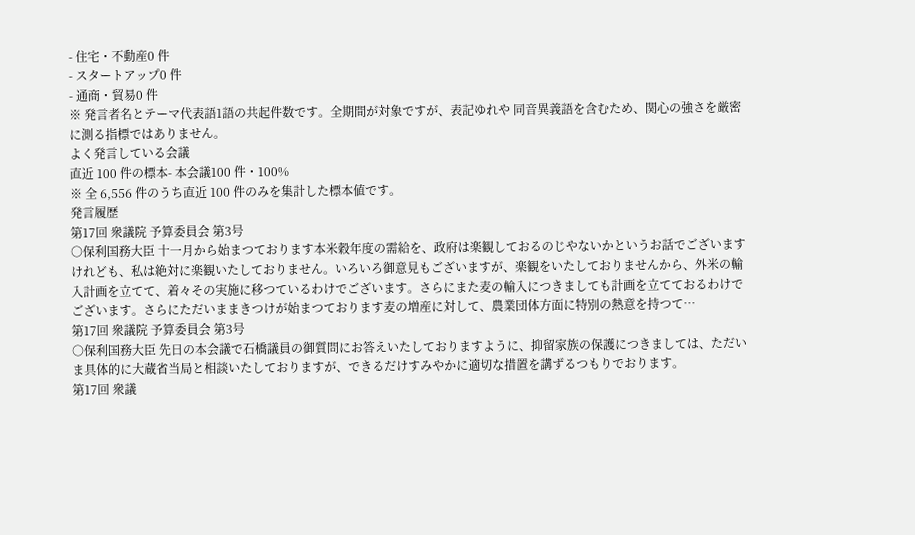- 住宅・不動産0 件
- スタートアップ0 件
- 通商・貿易0 件
※ 発言者名とテーマ代表語1語の共起件数です。全期間が対象ですが、表記ゆれや 同音異義語を含むため、関心の強さを厳密に測る指標ではありません。
よく発言している会議
直近 100 件の標本- 本会議100 件・100%
※ 全 6,556 件のうち直近 100 件のみを集計した標本値です。
発言履歴
第17回 衆議院 予算委員会 第3号
○保利国務大臣 十一月から始まつております本米穀年度の需給を、政府は楽観しておるのじやないかというお話でございますけれども、私は絶対に楽観いたしておりません。いろいろ御意見もございますが、楽観をいたしておりませんから、外米の輸入計画を立てて、着々その実施に移つているわけでございます。さらにまた麦の輸入につきましても計画を立てておるわけでございます。さらにただいままきつけが始まつております麦の増産に対して、農業団体方面に特別の熱意を持つて…
第17回 衆議院 予算委員会 第3号
○保利国務大臣 先日の本会議で石橋議員の御質問にお答えいたしておりますように、抑留家族の保護につきましては、ただいま具体的に大蔵省当局と相談いたしておりますが、できるだけすみやかに適切な措置を講ずるつもりでおります。
第17回 衆議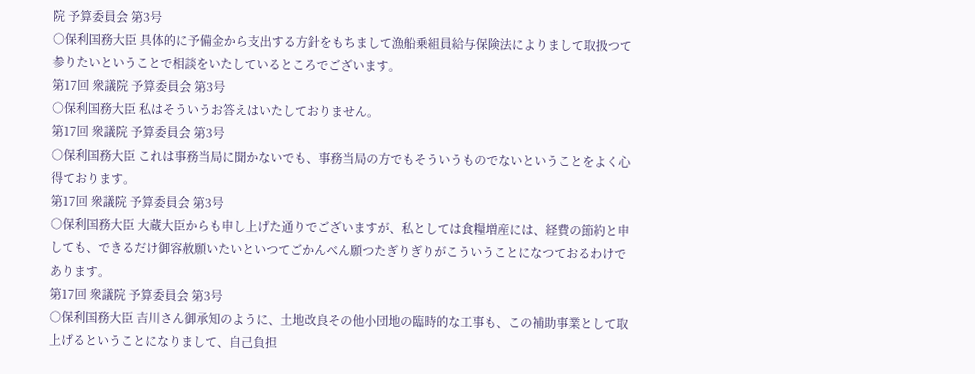院 予算委員会 第3号
○保利国務大臣 具体的に予備金から支出する方針をもちまして漁船乗組員給与保険法によりまして取扱つて参りたいということで相談をいたしているところでございます。
第17回 衆議院 予算委員会 第3号
○保利国務大臣 私はそういうお答えはいたしておりません。
第17回 衆議院 予算委員会 第3号
○保利国務大臣 これは事務当局に聞かないでも、事務当局の方でもそういうものでないということをよく心得ております。
第17回 衆議院 予算委員会 第3号
○保利国務大臣 大蔵大臣からも申し上げた通りでございますが、私としては食糧増産には、経費の節約と申しても、できるだけ御容赦願いたいといつてごかんべん願つたぎりぎりがこういうことになつておるわけであります。
第17回 衆議院 予算委員会 第3号
○保利国務大臣 吉川さん御承知のように、土地改良その他小団地の臨時的な工事も、この補助事業として取上げるということになりまして、自己負担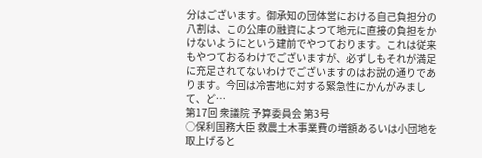分はございます。御承知の団体営における自己負担分の八割は、この公庫の融資によつて地元に直接の負担をかけないようにという建前でやつております。これは従来もやつておるわけでございますが、必ずしもそれが満足に充足されてないわけでございますのはお説の通りであります。今回は冷害地に対する緊急性にかんがみまして、ど…
第17回 衆議院 予算委員会 第3号
○保利国務大臣 救農土木事業費の増額あるいは小団地を取上げると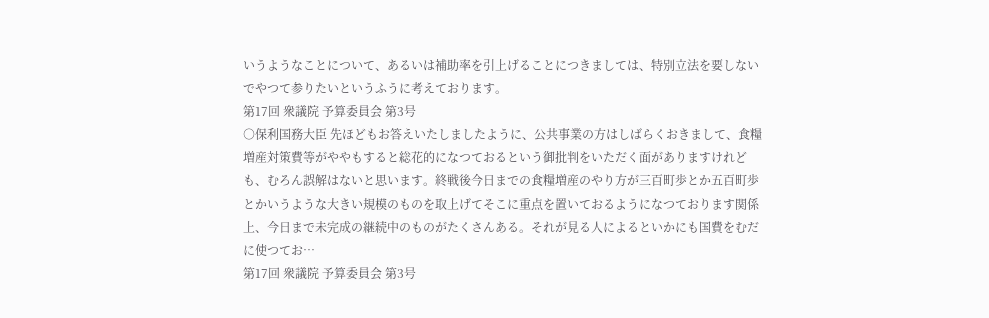いうようなことについて、あるいは補助率を引上げることにつきましては、特別立法を要しないでやつて参りたいというふうに考えております。
第17回 衆議院 予算委員会 第3号
○保利国務大臣 先ほどもお答えいたしましたように、公共事業の方はしばらくおきまして、食糧増産対策費等がややもすると総花的になつておるという御批判をいただく面がありますけれども、むろん誤解はないと思います。終戦後今日までの食糧増産のやり方が三百町歩とか五百町歩とかいうような大きい規模のものを取上げてそこに重点を置いておるようになつております関係上、今日まで未完成の継続中のものがたくさんある。それが見る人によるといかにも国費をむだに使つてお…
第17回 衆議院 予算委員会 第3号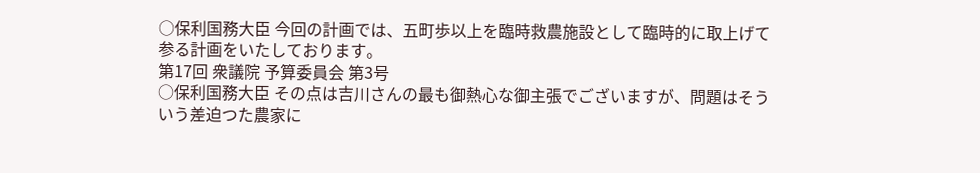○保利国務大臣 今回の計画では、五町歩以上を臨時救農施設として臨時的に取上げて参る計画をいたしております。
第17回 衆議院 予算委員会 第3号
○保利国務大臣 その点は吉川さんの最も御熱心な御主張でございますが、問題はそういう差迫つた農家に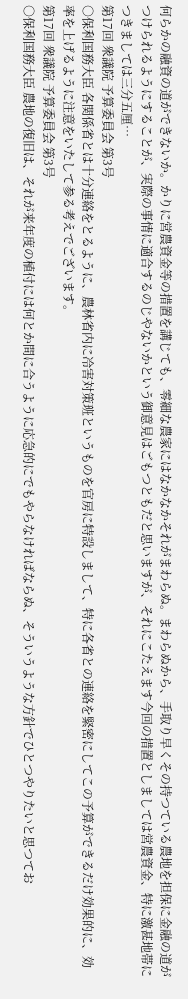何らかの融資の道ができないか。かりに営農資金等の措置を講じても、零細な農家にはなかなかそれがまわらぬ。まわらぬから、手取り早くその持つている農地を担保に金融の道がつけられるようにすることが、実際の事情に適合するのじやないかという御意見はごもつともだと思いますが、それにこたえます今回の措置としましては営農資金、特に激甚地帯につきましては三分五厘…
第17回 衆議院 予算委員会 第3号
○保利国務大臣 各関係省とは十分連絡をとるように、農林省内に冷害対策班というものを官房に特設しまして、特に各省との連絡を緊密にしてこの予算ができるだけ効果的に、効率を上げるように注意をいたして参る考えでございます。
第17回 衆議院 予算委員会 第3号
○保利国務大臣 農地の復旧は、それが来年度の植付には何とか間に合うように応急的にでもやらなければならぬ、そういうような方針でひとつやりたいと思つてお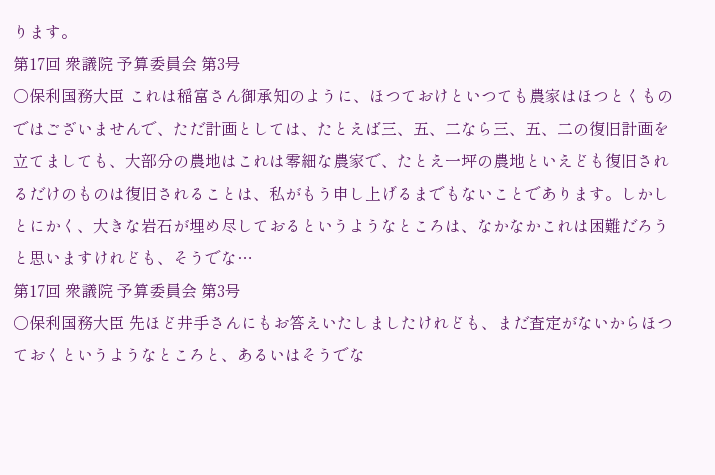ります。
第17回 衆議院 予算委員会 第3号
○保利国務大臣 これは稲富さん御承知のように、ほつておけといつても農家はほつとくものではございませんで、ただ計画としては、たとえば三、五、二なら三、五、二の復旧計画を立てましても、大部分の農地はこれは零細な農家で、たとえ一坪の農地といえども復旧されるだけのものは復旧されることは、私がもう申し上げるまでもないことであります。しかしとにかく、大きな岩石が埋め尽しておるというようなところは、なかなかこれは困難だろうと思いますけれども、そうでな…
第17回 衆議院 予算委員会 第3号
○保利国務大臣 先ほど井手さんにもお答えいたしましたけれども、まだ査定がないからほつておくというようなところと、あるいはそうでな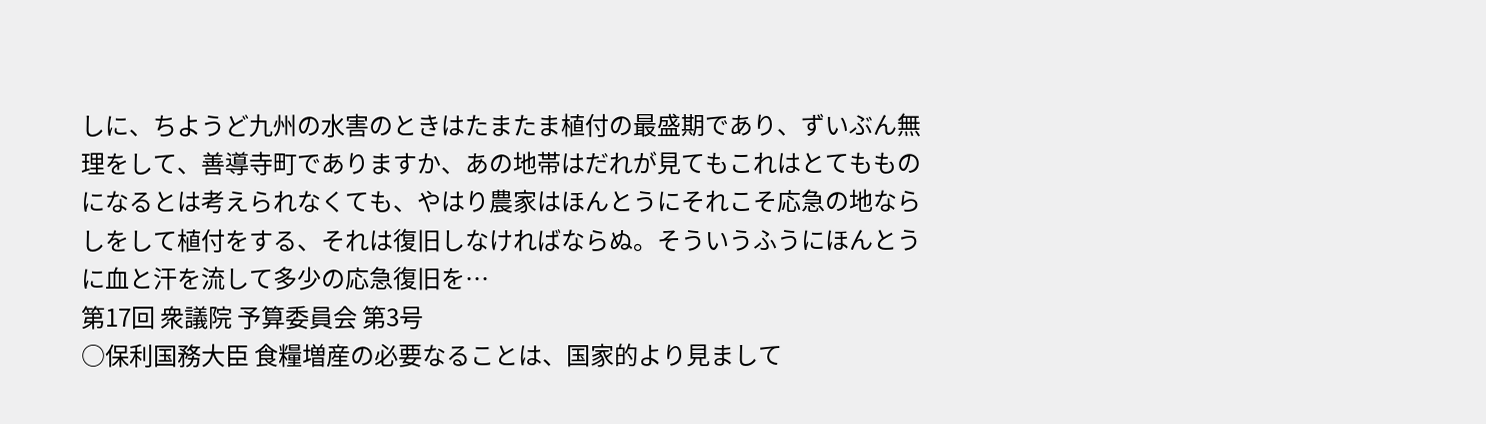しに、ちようど九州の水害のときはたまたま植付の最盛期であり、ずいぶん無理をして、善導寺町でありますか、あの地帯はだれが見てもこれはとてもものになるとは考えられなくても、やはり農家はほんとうにそれこそ応急の地ならしをして植付をする、それは復旧しなければならぬ。そういうふうにほんとうに血と汗を流して多少の応急復旧を…
第17回 衆議院 予算委員会 第3号
○保利国務大臣 食糧増産の必要なることは、国家的より見まして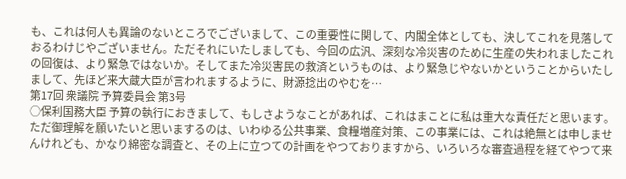も、これは何人も異論のないところでございまして、この重要性に関して、内閣全体としても、決してこれを見落しておるわけじやございません。ただそれにいたしましても、今回の広汎、深刻な冷災害のために生産の失われましたこれの回復は、より緊急ではないか。そしてまた冷災害民の救済というものは、より緊急じやないかということからいたしまして、先ほど来大蔵大臣が言われまするように、財源捻出のやむを…
第17回 衆議院 予算委員会 第3号
○保利国務大臣 予算の執行におきまして、もしさようなことがあれば、これはまことに私は重大な責任だと思います。ただ御理解を願いたいと思いまするのは、いわゆる公共事業、食糧増産対策、この事業には、これは絶無とは申しませんけれども、かなり綿密な調査と、その上に立つての計画をやつておりますから、いろいろな審査過程を経てやつて来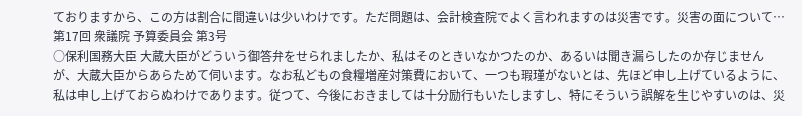ておりますから、この方は割合に間違いは少いわけです。ただ問題は、会計検査院でよく言われますのは災害です。災害の面について…
第17回 衆議院 予算委員会 第3号
○保利国務大臣 大蔵大臣がどういう御答弁をせられましたか、私はそのときいなかつたのか、あるいは聞き漏らしたのか存じませんが、大蔵大臣からあらためて伺います。なお私どもの食糧増産対策費において、一つも瑕瑾がないとは、先ほど申し上げているように、私は申し上げておらぬわけであります。従つて、今後におきましては十分励行もいたしますし、特にそういう誤解を生じやすいのは、災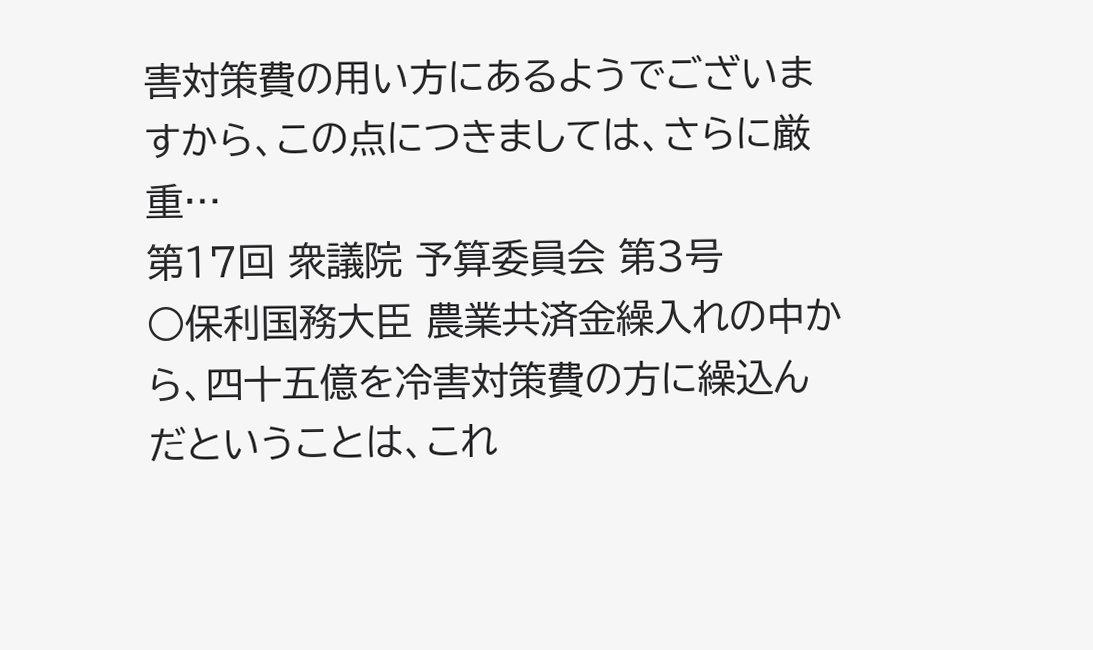害対策費の用い方にあるようでございますから、この点につきましては、さらに厳重…
第17回 衆議院 予算委員会 第3号
○保利国務大臣 農業共済金繰入れの中から、四十五億を冷害対策費の方に繰込んだということは、これ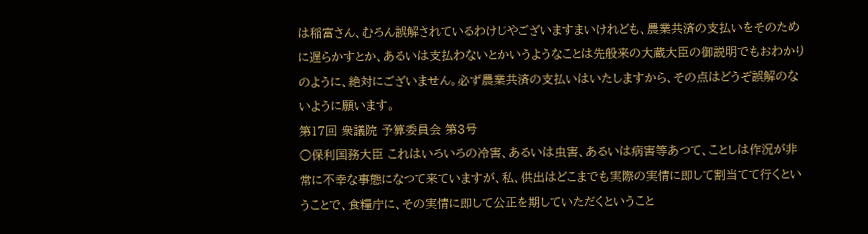は稲富さん、むろん誤解されているわけじやございますまいけれども、農業共済の支払いをそのために遅らかすとか、あるいは支払わないとかいうようなことは先般来の大蔵大臣の御説明でもおわかりのように、絶対にございません。必ず農業共済の支払いはいたしますから、その点はどうぞ誤解のないように願います。
第17回 衆議院 予算委員会 第3号
○保利国務大臣 これはいろいろの冷害、あるいは虫害、あるいは病害等あつて、ことしは作況が非常に不幸な事態になつて来ていますが、私、供出はどこまでも実際の実情に即して割当てて行くということで、食糧庁に、その実情に即して公正を期していただくということ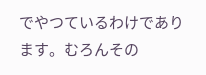でやつているわけであります。むろんその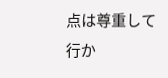点は尊重して行か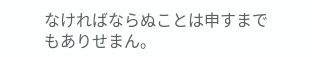なければならぬことは申すまでもありせまん。